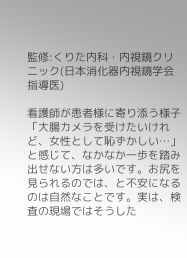監修:くりた内科・内視鏡クリニック(日本消化器内視鏡学会指導医)

看護師が患者様に寄り添う様子
「大腸カメラを受けたいけれど、女性として恥ずかしい…」と感じて、なかなか一歩を踏み出せない方は多いです。お尻を見られるのでは、と不安になるのは自然なことです。実は、検査の現場ではそうした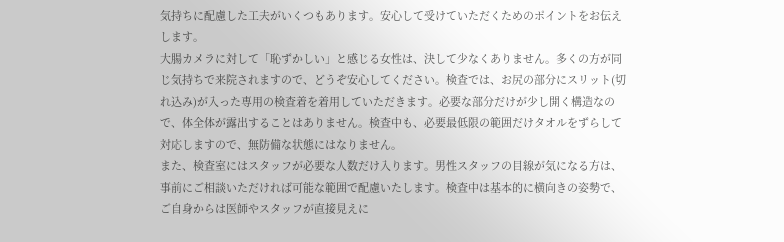気持ちに配慮した工夫がいくつもあります。安心して受けていただくためのポイントをお伝えします。
大腸カメラに対して「恥ずかしい」と感じる女性は、決して少なくありません。多くの方が同じ気持ちで来院されますので、どうぞ安心してください。検査では、お尻の部分にスリット(切れ込み)が入った専用の検査着を着用していただきます。必要な部分だけが少し開く構造なので、体全体が露出することはありません。検査中も、必要最低限の範囲だけタオルをずらして対応しますので、無防備な状態にはなりません。
また、検査室にはスタッフが必要な人数だけ入ります。男性スタッフの目線が気になる方は、事前にご相談いただければ可能な範囲で配慮いたします。検査中は基本的に横向きの姿勢で、ご自身からは医師やスタッフが直接見えに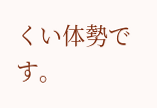くい体勢です。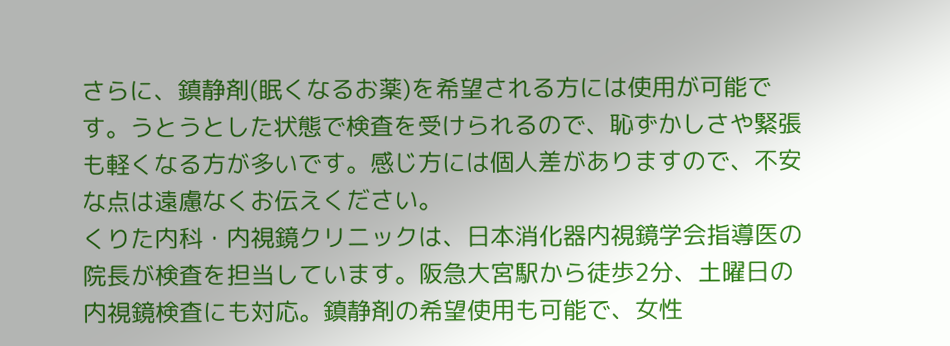さらに、鎮静剤(眠くなるお薬)を希望される方には使用が可能です。うとうとした状態で検査を受けられるので、恥ずかしさや緊張も軽くなる方が多いです。感じ方には個人差がありますので、不安な点は遠慮なくお伝えください。
くりた内科・内視鏡クリニックは、日本消化器内視鏡学会指導医の院長が検査を担当しています。阪急大宮駅から徒歩2分、土曜日の内視鏡検査にも対応。鎮静剤の希望使用も可能で、女性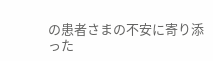の患者さまの不安に寄り添った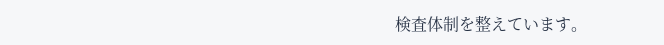検査体制を整えています。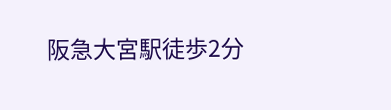阪急大宮駅徒歩2分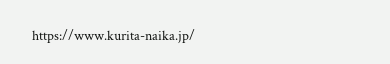https://www.kurita-naika.jp/